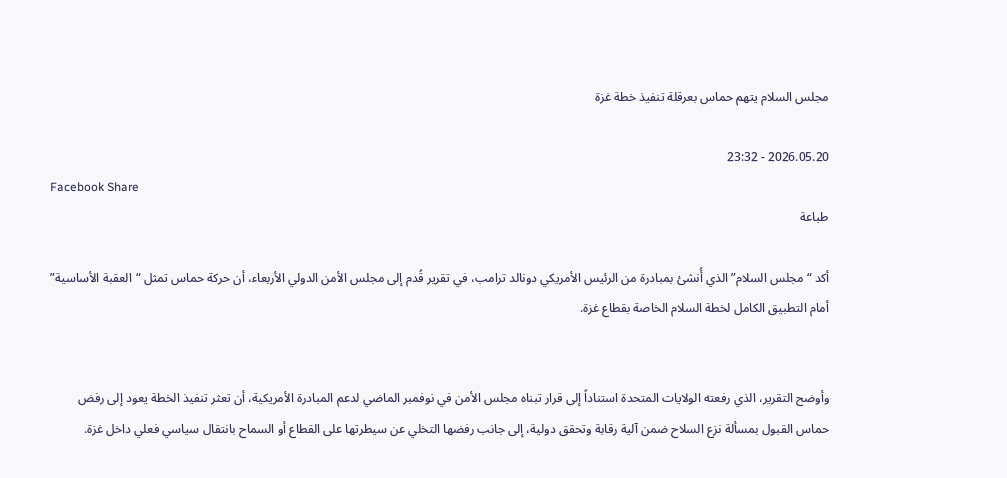مجلس السلام يتهم حماس بعرقلة تنفيذ خطة غزة

2026.05.20 - 23:32
Facebook Share
طباعة

أكد “مجلس السلام” الذي أُنشئ بمبادرة من الرئيس الأمريكي دونالد ترامب، في تقرير قُدم إلى مجلس الأمن الدولي الأربعاء، أن حركة حماس تمثل “العقبة الأساسية” أمام التطبيق الكامل لخطة السلام الخاصة بقطاع غزة.


وأوضح التقرير، الذي رفعته الولايات المتحدة استناداً إلى قرار تبناه مجلس الأمن في نوفمبر الماضي لدعم المبادرة الأمريكية، أن تعثر تنفيذ الخطة يعود إلى رفض حماس القبول بمسألة نزع السلاح ضمن آلية رقابة وتحقق دولية، إلى جانب رفضها التخلي عن سيطرتها على القطاع أو السماح بانتقال سياسي فعلي داخل غزة.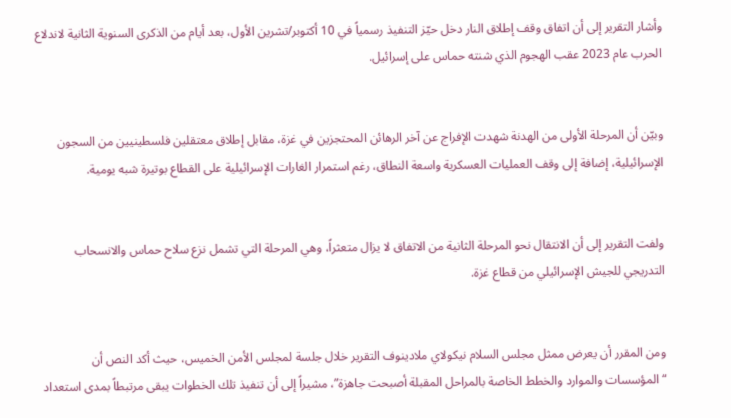وأشار التقرير إلى أن اتفاق وقف إطلاق النار دخل حيّز التنفيذ رسمياً في 10 أكتوبر/تشرين الأول، بعد أيام من الذكرى السنوية الثانية لاندلاع الحرب عام 2023 عقب الهجوم الذي شنته حماس على إسرائيل.


وبيّن أن المرحلة الأولى من الهدنة شهدت الإفراج عن آخر الرهائن المحتجزين في غزة، مقابل إطلاق معتقلين فلسطينيين من السجون الإسرائيلية، إضافة إلى وقف العمليات العسكرية واسعة النطاق، رغم استمرار الغارات الإسرائيلية على القطاع بوتيرة شبه يومية.


ولفت التقرير إلى أن الانتقال نحو المرحلة الثانية من الاتفاق لا يزال متعثراً، وهي المرحلة التي تشمل نزع سلاح حماس والانسحاب التدريجي للجيش الإسرائيلي من قطاع غزة.


ومن المقرر أن يعرض ممثل مجلس السلام نيكولاي ملادينوف التقرير خلال جلسة لمجلس الأمن الخميس، حيث أكد النص أن “المؤسسات والموارد والخطط الخاصة بالمراحل المقبلة أصبحت جاهزة”، مشيراً إلى أن تنفيذ تلك الخطوات يبقى مرتبطاً بمدى استعداد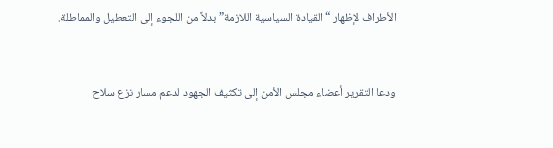الأطراف لإظهار “القيادة السياسية اللازمة” بدلاً من اللجوء إلى التعطيل والمماطلة.


ودعا التقرير أعضاء مجلس الأمن إلى تكثيف الجهود لدعم مسار نزع سلاح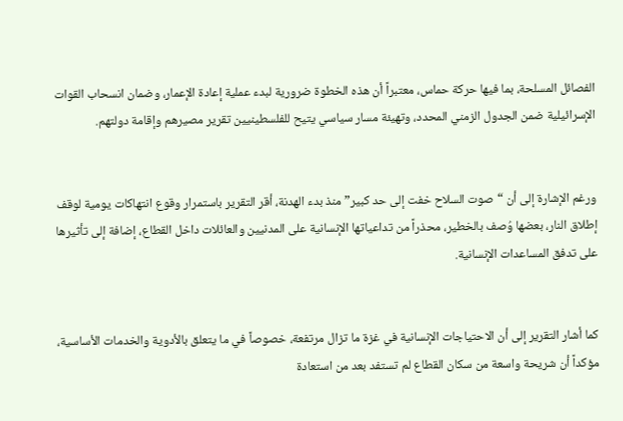الفصائل المسلحة، بما فيها حركة حماس، معتبراً أن هذه الخطوة ضرورية لبدء عملية إعادة الإعمار، وضمان انسحاب القوات الإسرائيلية ضمن الجدول الزمني المحدد، وتهيئة مسار سياسي يتيح للفلسطينيين تقرير مصيرهم وإقامة دولتهم.


ورغم الإشارة إلى أن “صوت السلاح خفت إلى حد كبير” منذ بدء الهدنة، أقر التقرير باستمرار وقوع انتهاكات يومية لوقف إطلاق النار، بعضها وُصف بالخطير، محذراً من تداعياتها الإنسانية على المدنيين والعائلات داخل القطاع، إضافة إلى تأثيرها على تدفق المساعدات الإنسانية.


كما أشار التقرير إلى أن الاحتياجات الإنسانية في غزة ما تزال مرتفعة، خصوصاً في ما يتعلق بالأدوية والخدمات الأساسية، مؤكداً أن شريحة واسعة من سكان القطاع لم تستفد بعد من استعادة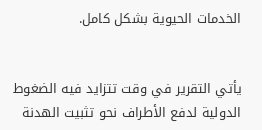الخدمات الحيوية بشكل كامل.


يأتي التقرير في وقت تتزايد فيه الضغوط الدولية لدفع الأطراف نحو تثبيت الهدنة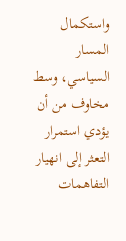واستكمال المسار السياسي، وسط مخاوف من أن يؤدي استمرار التعثر إلى انهيار التفاهمات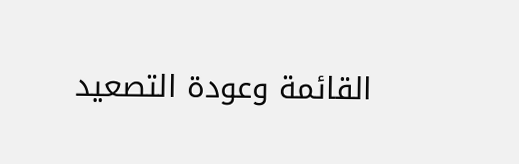القائمة وعودة التصعيد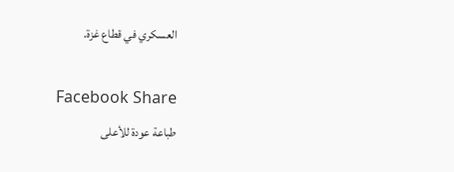العسكري في قطاع غزة.

Facebook Share
طباعة عودة للأعلى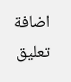اضافة تعليق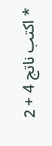* اكتب ناتج 4 + 2